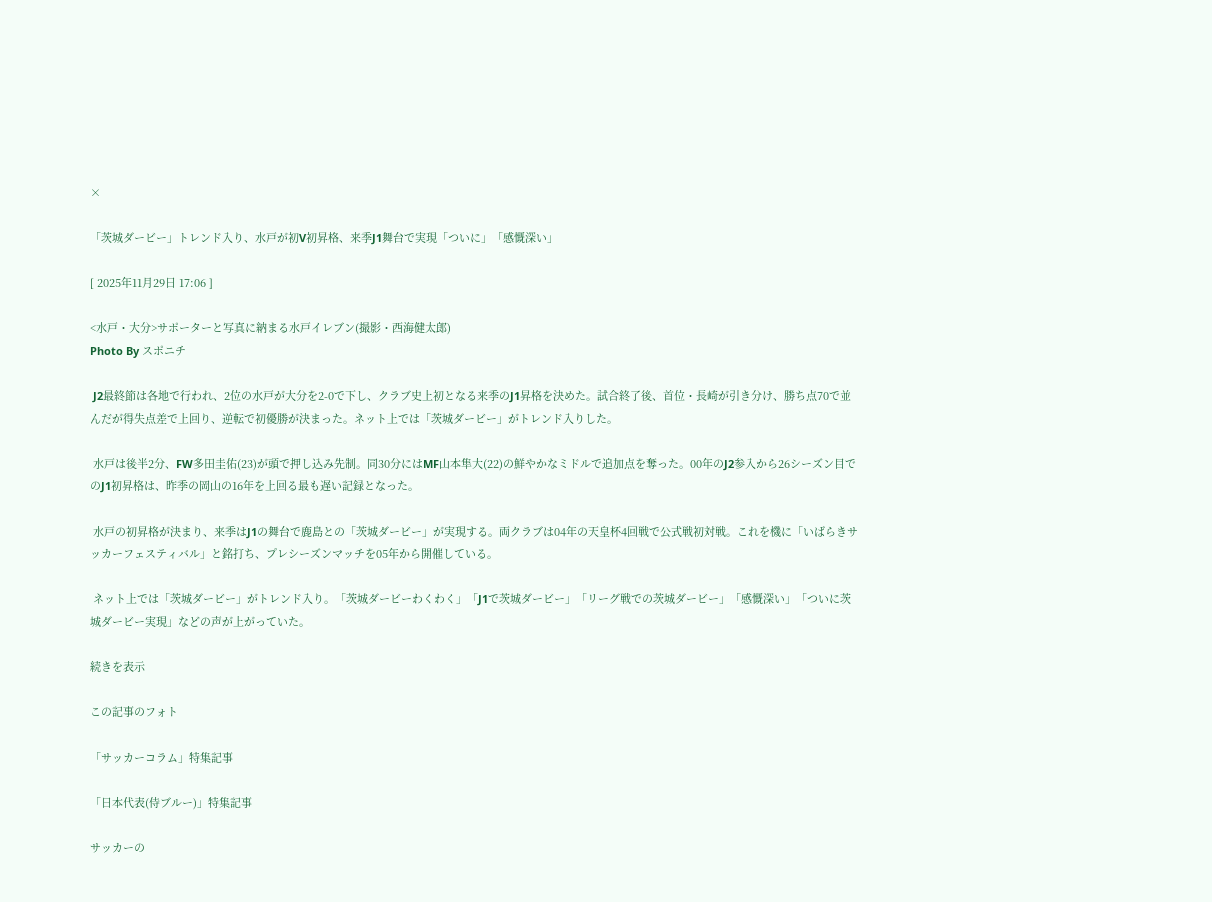×

「茨城ダービー」トレンド入り、水戸が初V初昇格、来季J1舞台で実現「ついに」「感慨深い」

[ 2025年11月29日 17:06 ]

<水戸・大分>サポーターと写真に納まる水戸イレブン(撮影・西海健太郎)
Photo By スポニチ

 J2最終節は各地で行われ、2位の水戸が大分を2-0で下し、クラブ史上初となる来季のJ1昇格を決めた。試合終了後、首位・長崎が引き分け、勝ち点70で並んだが得失点差で上回り、逆転で初優勝が決まった。ネット上では「茨城ダービー」がトレンド入りした。

 水戸は後半2分、FW多田圭佑(23)が頭で押し込み先制。同30分にはMF山本隼大(22)の鮮やかなミドルで追加点を奪った。00年のJ2参入から26シーズン目でのJ1初昇格は、昨季の岡山の16年を上回る最も遅い記録となった。

 水戸の初昇格が決まり、来季はJ1の舞台で鹿島との「茨城ダービー」が実現する。両クラブは04年の天皇杯4回戦で公式戦初対戦。これを機に「いばらきサッカーフェスティバル」と銘打ち、プレシーズンマッチを05年から開催している。

 ネット上では「茨城ダービー」がトレンド入り。「茨城ダービーわくわく」「J1で茨城ダービー」「リーグ戦での茨城ダービー」「感慨深い」「ついに茨城ダービー実現」などの声が上がっていた。

続きを表示

この記事のフォト

「サッカーコラム」特集記事

「日本代表(侍ブルー)」特集記事

サッカーの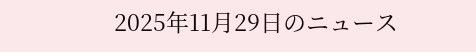2025年11月29日のニュース